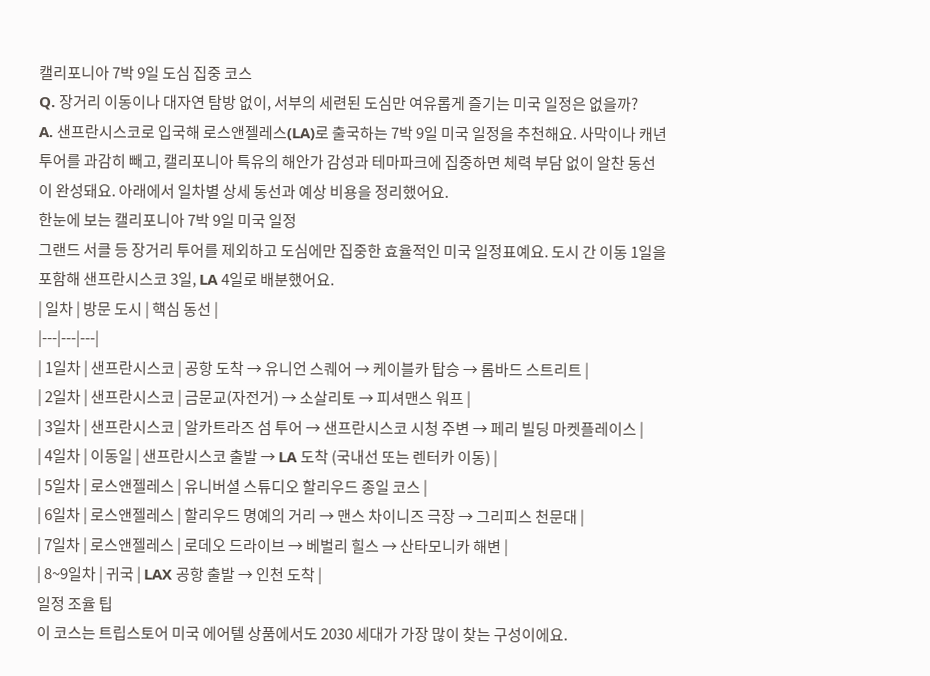캘리포니아 7박 9일 도심 집중 코스
Q. 장거리 이동이나 대자연 탐방 없이, 서부의 세련된 도심만 여유롭게 즐기는 미국 일정은 없을까?
A. 샌프란시스코로 입국해 로스앤젤레스(LA)로 출국하는 7박 9일 미국 일정을 추천해요. 사막이나 캐년 투어를 과감히 빼고, 캘리포니아 특유의 해안가 감성과 테마파크에 집중하면 체력 부담 없이 알찬 동선이 완성돼요. 아래에서 일차별 상세 동선과 예상 비용을 정리했어요.
한눈에 보는 캘리포니아 7박 9일 미국 일정
그랜드 서클 등 장거리 투어를 제외하고 도심에만 집중한 효율적인 미국 일정표예요. 도시 간 이동 1일을 포함해 샌프란시스코 3일, LA 4일로 배분했어요.
| 일차 | 방문 도시 | 핵심 동선 |
|---|---|---|
| 1일차 | 샌프란시스코 | 공항 도착 → 유니언 스퀘어 → 케이블카 탑승 → 롬바드 스트리트 |
| 2일차 | 샌프란시스코 | 금문교(자전거) → 소살리토 → 피셔맨스 워프 |
| 3일차 | 샌프란시스코 | 알카트라즈 섬 투어 → 샌프란시스코 시청 주변 → 페리 빌딩 마켓플레이스 |
| 4일차 | 이동일 | 샌프란시스코 출발 → LA 도착 (국내선 또는 렌터카 이동) |
| 5일차 | 로스앤젤레스 | 유니버셜 스튜디오 할리우드 종일 코스 |
| 6일차 | 로스앤젤레스 | 할리우드 명예의 거리 → 맨스 차이니즈 극장 → 그리피스 천문대 |
| 7일차 | 로스앤젤레스 | 로데오 드라이브 → 베벌리 힐스 → 산타모니카 해변 |
| 8~9일차 | 귀국 | LAX 공항 출발 → 인천 도착 |
일정 조율 팁
이 코스는 트립스토어 미국 에어텔 상품에서도 2030 세대가 가장 많이 찾는 구성이에요.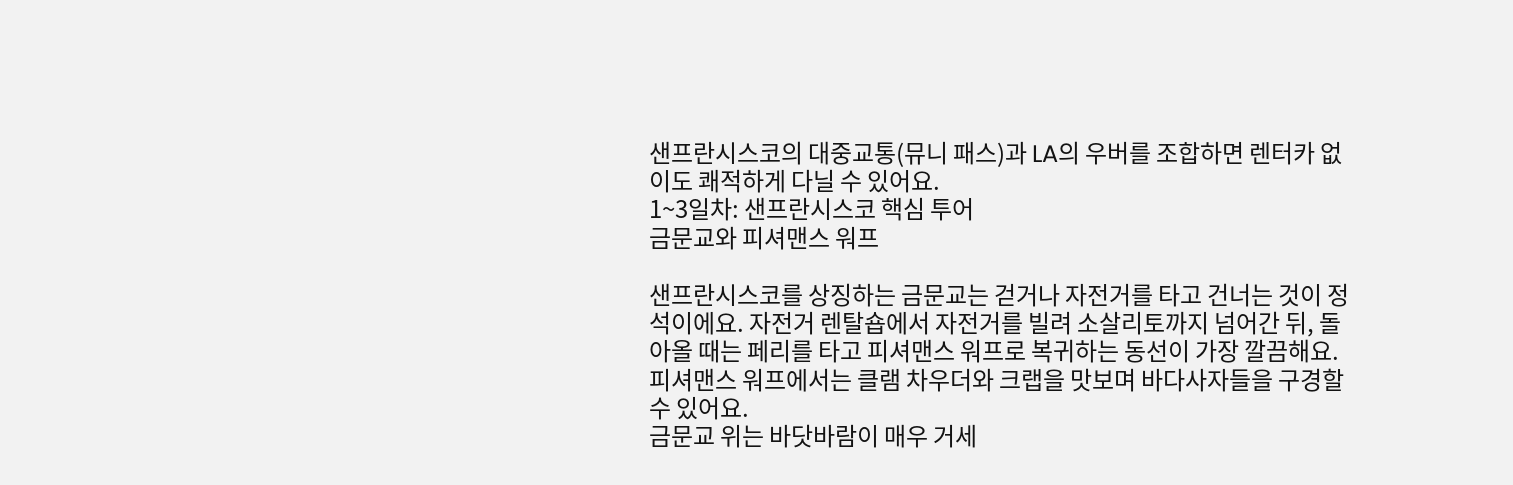샌프란시스코의 대중교통(뮤니 패스)과 LA의 우버를 조합하면 렌터카 없이도 쾌적하게 다닐 수 있어요.
1~3일차: 샌프란시스코 핵심 투어
금문교와 피셔맨스 워프

샌프란시스코를 상징하는 금문교는 걷거나 자전거를 타고 건너는 것이 정석이에요. 자전거 렌탈숍에서 자전거를 빌려 소살리토까지 넘어간 뒤, 돌아올 때는 페리를 타고 피셔맨스 워프로 복귀하는 동선이 가장 깔끔해요. 피셔맨스 워프에서는 클램 차우더와 크랩을 맛보며 바다사자들을 구경할 수 있어요.
금문교 위는 바닷바람이 매우 거세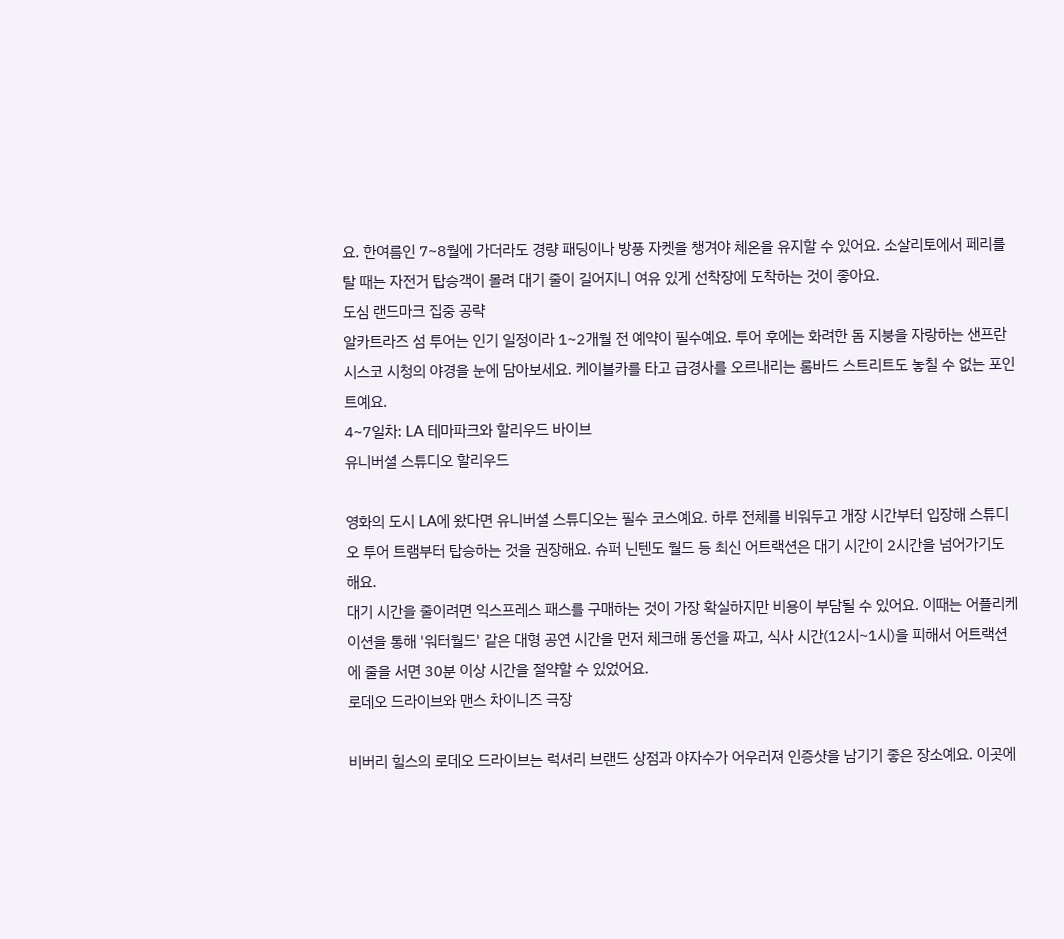요. 한여름인 7~8월에 가더라도 경량 패딩이나 방풍 자켓을 챙겨야 체온을 유지할 수 있어요. 소살리토에서 페리를 탈 때는 자전거 탑승객이 몰려 대기 줄이 길어지니 여유 있게 선착장에 도착하는 것이 좋아요.
도심 랜드마크 집중 공략
알카트라즈 섬 투어는 인기 일정이라 1~2개월 전 예약이 필수예요. 투어 후에는 화려한 돔 지붕을 자랑하는 샌프란시스코 시청의 야경을 눈에 담아보세요. 케이블카를 타고 급경사를 오르내리는 롬바드 스트리트도 놓칠 수 없는 포인트예요.
4~7일차: LA 테마파크와 할리우드 바이브
유니버셜 스튜디오 할리우드

영화의 도시 LA에 왔다면 유니버셜 스튜디오는 필수 코스예요. 하루 전체를 비워두고 개장 시간부터 입장해 스튜디오 투어 트램부터 탑승하는 것을 권장해요. 슈퍼 닌텐도 월드 등 최신 어트랙션은 대기 시간이 2시간을 넘어가기도 해요.
대기 시간을 줄이려면 익스프레스 패스를 구매하는 것이 가장 확실하지만 비용이 부담될 수 있어요. 이때는 어플리케이션을 통해 '워터월드' 같은 대형 공연 시간을 먼저 체크해 동선을 짜고, 식사 시간(12시~1시)을 피해서 어트랙션에 줄을 서면 30분 이상 시간을 절약할 수 있었어요.
로데오 드라이브와 맨스 차이니즈 극장

비버리 힐스의 로데오 드라이브는 럭셔리 브랜드 상점과 야자수가 어우러져 인증샷을 남기기 좋은 장소예요. 이곳에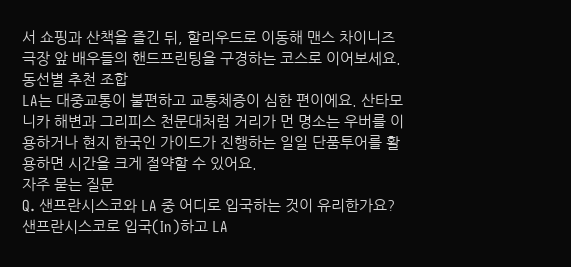서 쇼핑과 산책을 즐긴 뒤, 할리우드로 이동해 맨스 차이니즈 극장 앞 배우들의 핸드프린팅을 구경하는 코스로 이어보세요.
동선별 추천 조합
LA는 대중교통이 불편하고 교통체증이 심한 편이에요. 산타모니카 해변과 그리피스 천문대처럼 거리가 먼 명소는 우버를 이용하거나 현지 한국인 가이드가 진행하는 일일 단품투어를 활용하면 시간을 크게 절약할 수 있어요.
자주 묻는 질문
Q. 샌프란시스코와 LA 중 어디로 입국하는 것이 유리한가요?
샌프란시스코로 입국(In)하고 LA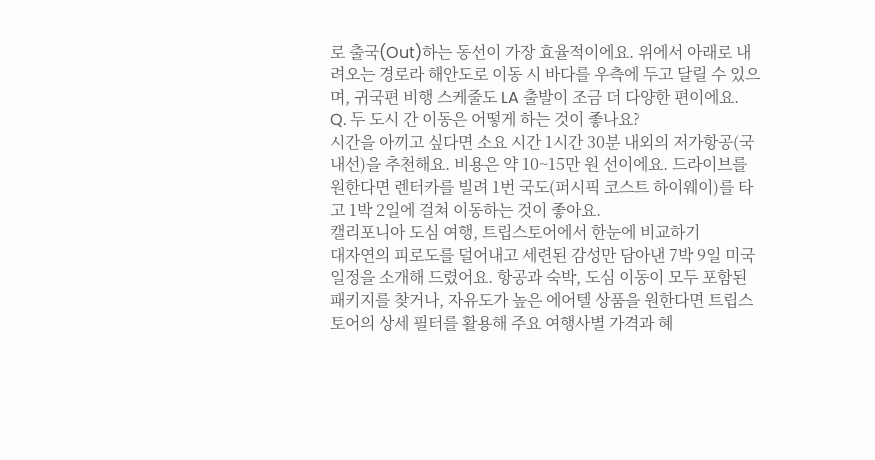로 출국(Out)하는 동선이 가장 효율적이에요. 위에서 아래로 내려오는 경로라 해안도로 이동 시 바다를 우측에 두고 달릴 수 있으며, 귀국편 비행 스케줄도 LA 출발이 조금 더 다양한 편이에요.
Q. 두 도시 간 이동은 어떻게 하는 것이 좋나요?
시간을 아끼고 싶다면 소요 시간 1시간 30분 내외의 저가항공(국내선)을 추천해요. 비용은 약 10~15만 원 선이에요. 드라이브를 원한다면 렌터카를 빌려 1번 국도(퍼시픽 코스트 하이웨이)를 타고 1박 2일에 걸쳐 이동하는 것이 좋아요.
캘리포니아 도심 여행, 트립스토어에서 한눈에 비교하기
대자연의 피로도를 덜어내고 세련된 감성만 담아낸 7박 9일 미국 일정을 소개해 드렸어요. 항공과 숙박, 도심 이동이 모두 포함된 패키지를 찾거나, 자유도가 높은 에어텔 상품을 원한다면 트립스토어의 상세 필터를 활용해 주요 여행사별 가격과 혜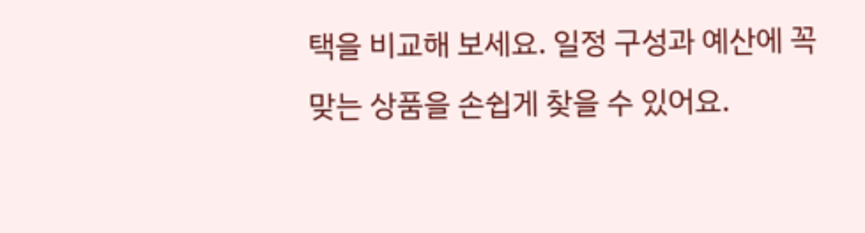택을 비교해 보세요. 일정 구성과 예산에 꼭 맞는 상품을 손쉽게 찾을 수 있어요.